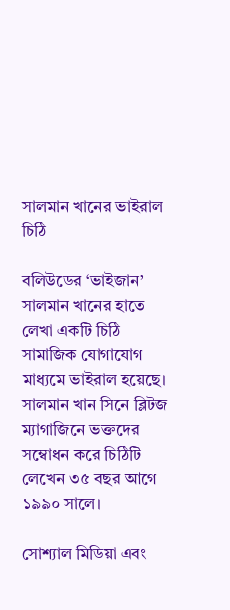সালমান খানের ভাইরাল চিঠি

বলিউডের ‘ভাইজান’ সালমান খানের হাতে লেখা একটি চিঠি সামাজিক যোগাযোগ মাধ্যমে ভাইরাল হয়েছে। সালমান খান সিনে ব্লিটজ ম্যাগাজিনে ভক্তদের সম্বোধন করে চিঠিটি লেখেন ৩৫ বছর আগে ১৯৯০ সালে।

সোশ্যাল মিডিয়া এবং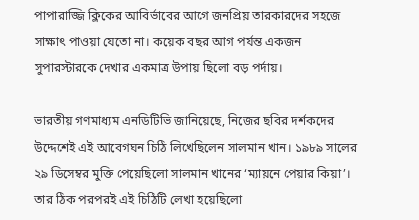পাপারাজ্জি ক্লিকের আবির্ভাবের আগে জনপ্রিয় তারকারদের সহজে সাক্ষাৎ পাওয়া যেতো না। কয়েক বছর আগ পর্যন্ত একজন সুপারস্টারকে দেখার একমাত্র উপায় ছিলো বড় পর্দায়।

ভারতীয় গণমাধ্যম এনডিটিভি জানিয়েছে, নিজের ছবির দর্শকদের উদ্দেশেই এই আবেগঘন চিঠি লিখেছিলেন সালমান খান। ১৯৮৯ সালের ২৯ ডিসেম্বর মুক্তি পেয়েছিলো সালমান খানের ‘ম্যায়নে পেয়ার কিয়া’। তার ঠিক পরপরই এই চিঠিটি লেখা হয়েছিলো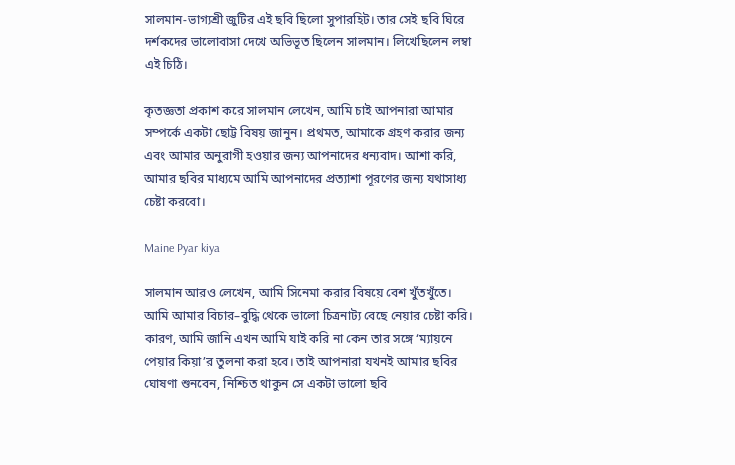সালমান-ভাগ্যশ্রী জুটির এই ছবি ছিলো সুপারহিট। তার সেই ছবি ঘিরে দর্শকদের ভালোবাসা দেখে অভিভূত ছিলেন সালমান। লিখেছিলেন লম্বা এই চিঠি।

কৃতজ্ঞতা প্রকাশ করে সালমান লেখেন, আমি চাই আপনারা আমার সম্পর্কে একটা ছোট্ট বিষয় জানুন। প্রথমত, আমাকে গ্রহণ করার জন্য এবং আমার অনুরাগী হওয়ার জন্য আপনাদের ধন্যবাদ। আশা করি, আমার ছবির মাধ্যমে আমি আপনাদের প্রত্যাশা পূরণের জন্য যথাসাধ্য চেষ্টা করবো।

Maine Pyar kiya

সালমান আরও লেখেন, আমি সিনেমা করার বিষয়ে বেশ খুঁতখুঁতে। আমি আমার বিচার–বুদ্ধি থেকে ভালো চিত্রনাট্য বেছে নেয়ার চেষ্টা করি। কারণ, আমি জানি এখন আমি যাই করি না কেন তার সঙ্গে ‘ম্যায়নে পেয়ার কিয়া’র তুলনা করা হবে। তাই আপনারা যখনই আমার ছবির ঘোষণা শুনবেন, নিশ্চিত থাকুন সে একটা ভালো ছবি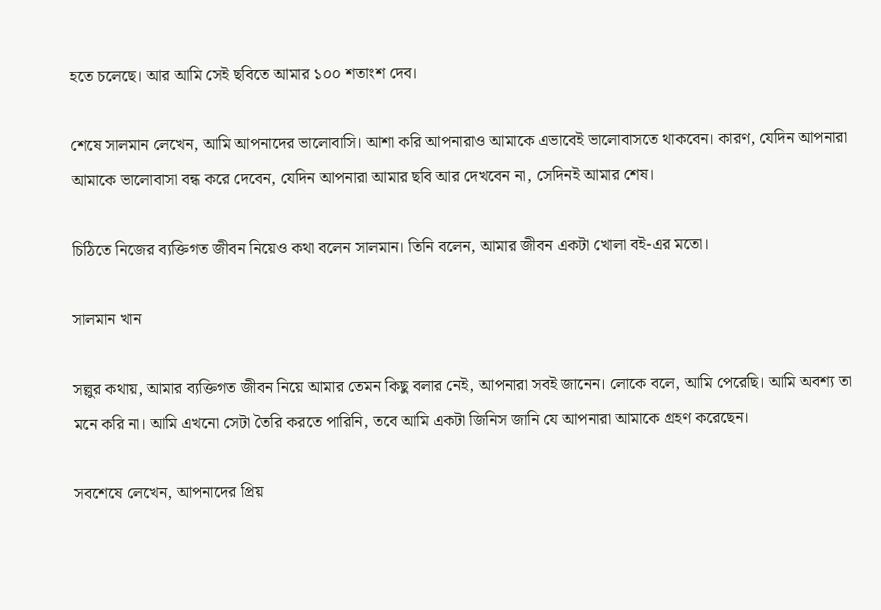হতে চলেছে। আর আমি সেই ছবিতে আমার ১০০ শতাংশ দেব।

শেষে সালমান লেখেন, আমি আপনাদের ভালোবাসি। আশা করি আপনারাও আমাকে এভাবেই ভালোবাসতে থাকবেন। কারণ, যেদিন আপনারা আমাকে ভালোবাসা বন্ধ করে দেবেন, যেদিন আপনারা আমার ছবি আর দেখবেন না, সেদিনই আমার শেষ।

চিঠিতে নিজের ব্যক্তিগত জীবন নিয়েও কথা বলেন সালমান। তিনি বলেন, আমার জীবন একটা খোলা বই-এর মতো।

সালমান খান

সল্লুর কথায়, আমার ব্যক্তিগত জীবন নিয়ে আমার তেমন কিছু বলার নেই, আপনারা সবই জানেন। লোকে বলে, আমি পেরেছি। আমি অবশ্য তা মনে করি না। আমি এখনো সেটা তৈরি করতে পারিনি, তবে আমি একটা জিনিস জানি যে আপনারা আমাকে গ্রহণ করেছেন।

সবশেষে লেখেন, আপনাদের প্রিয়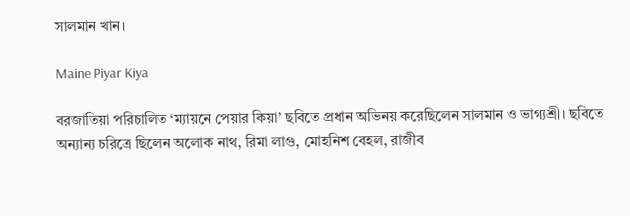সালমান খান।

Maine Piyar Kiya

বরজাতিয়া পরিচালিত ‘ম্যায়নে পেয়ার কিয়া’ ছবিতে প্রধান অভিনয় করেছিলেন সালমান ও ভাগ্যশ্রী। ছবিতে অন্যান্য চরিত্রে ছিলেন অলোক নাথ, রিমা লাগু, মোহনিশ বেহল, রাজীব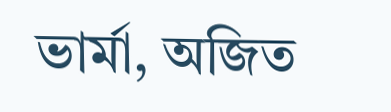ভার্মা, অজিত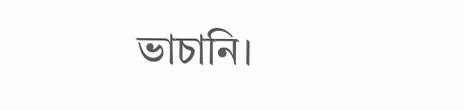ভাচানি।